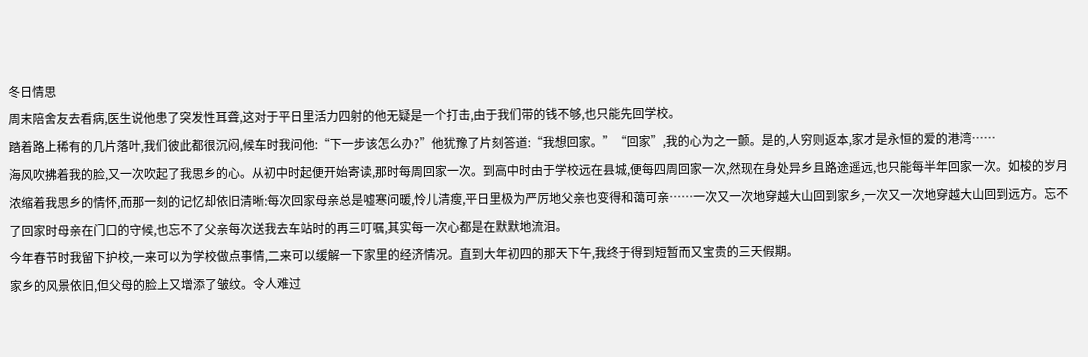冬日情思
周末陪舍友去看病,医生说他患了突发性耳聋,这对于平日里活力四射的他无疑是一个打击,由于我们带的钱不够,也只能先回学校。
踏着路上稀有的几片落叶,我们彼此都很沉闷,候车时我问他:“下一步该怎么办?”他犹豫了片刻答道:“我想回家。”“回家”,我的心为之一颤。是的,人穷则返本,家才是永恒的爱的港湾……
海风吹拂着我的脸,又一次吹起了我思乡的心。从初中时起便开始寄读,那时每周回家一次。到高中时由于学校远在县城,便每四周回家一次,然现在身处异乡且路途遥远,也只能每半年回家一次。如梭的岁月浓缩着我思乡的情怀,而那一刻的记忆却依旧清晰:每次回家母亲总是嘘寒问暖,怜儿清瘦,平日里极为严厉地父亲也变得和蔼可亲……一次又一次地穿越大山回到家乡,一次又一次地穿越大山回到远方。忘不了回家时母亲在门口的守候,也忘不了父亲每次送我去车站时的再三叮嘱,其实每一次心都是在默默地流泪。
今年春节时我留下护校,一来可以为学校做点事情,二来可以缓解一下家里的经济情况。直到大年初四的那天下午,我终于得到短暂而又宝贵的三天假期。
家乡的风景依旧,但父母的脸上又增添了皱纹。令人难过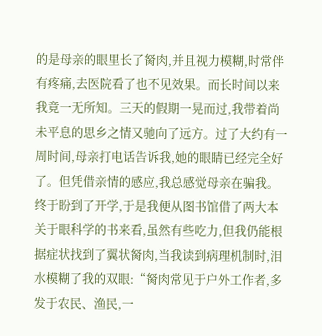的是母亲的眼里长了胬肉,并且视力模糊,时常伴有疼痛,去医院看了也不见效果。而长时间以来我竟一无所知。三天的假期一晃而过,我带着尚未平息的思乡之情又驰向了远方。过了大约有一周时间,母亲打电话告诉我,她的眼睛已经完全好了。但凭借亲情的感应,我总感觉母亲在骗我。终于盼到了开学,于是我便从图书馆借了两大本关于眼科学的书来看,虽然有些吃力,但我仍能根据症状找到了翼状胬肉,当我读到病理机制时,泪水模糊了我的双眼:“胬肉常见于户外工作者,多发于农民、渔民,一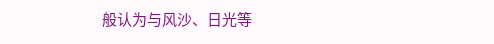般认为与风沙、日光等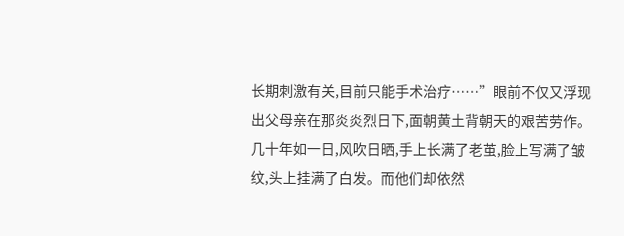长期刺激有关,目前只能手术治疗……”眼前不仅又浮现出父母亲在那炎炎烈日下,面朝黄土背朝天的艰苦劳作。几十年如一日,风吹日晒,手上长满了老茧,脸上写满了皱纹,头上挂满了白发。而他们却依然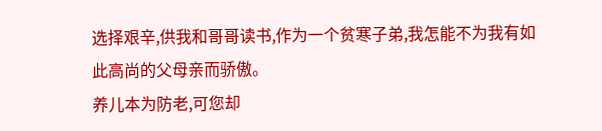选择艰辛,供我和哥哥读书,作为一个贫寒子弟,我怎能不为我有如此高尚的父母亲而骄傲。
养儿本为防老,可您却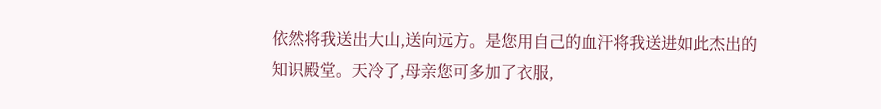依然将我送出大山,送向远方。是您用自己的血汗将我送进如此杰出的知识殿堂。天冷了,母亲您可多加了衣服,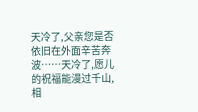天冷了,父亲您是否依旧在外面辛苦奔波……天冷了,愿儿的祝福能漫过千山,相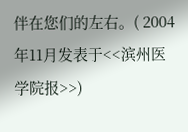伴在您们的左右。( 2004年11月发表于<<滨州医学院报>>)